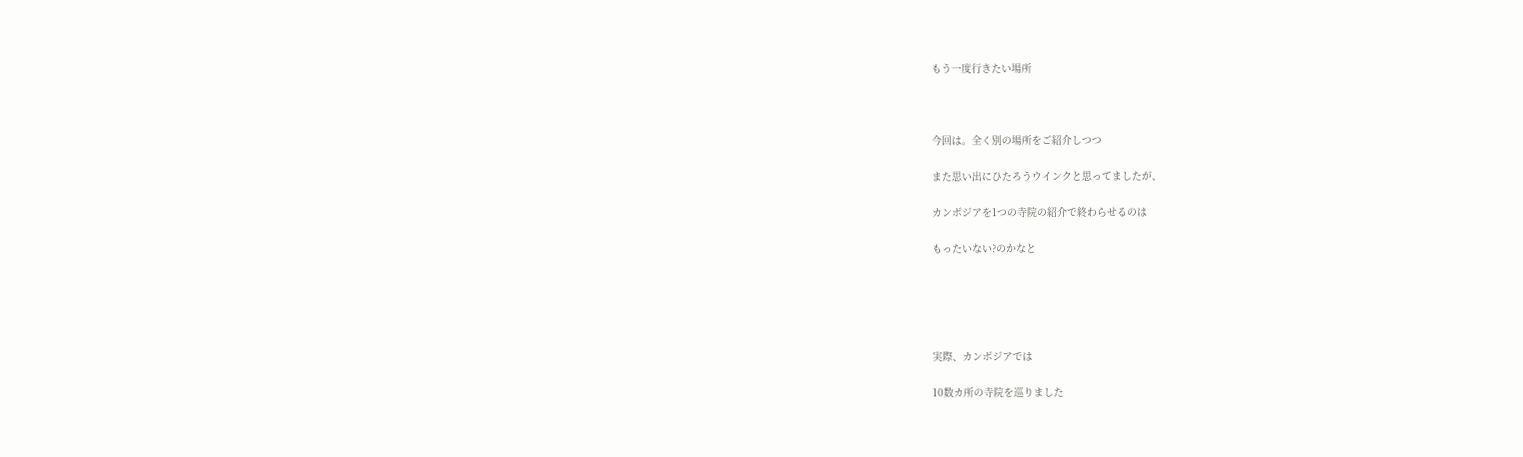もう一度行きたい場所



今回は。全く別の場所をご紹介しつつ

また思い出にひたろうウインクと思ってましたが、

カンボジアを1つの寺院の紹介で終わらせるのは

もったいない?のかなと





実際、カンボジアでは

10数カ所の寺院を巡りました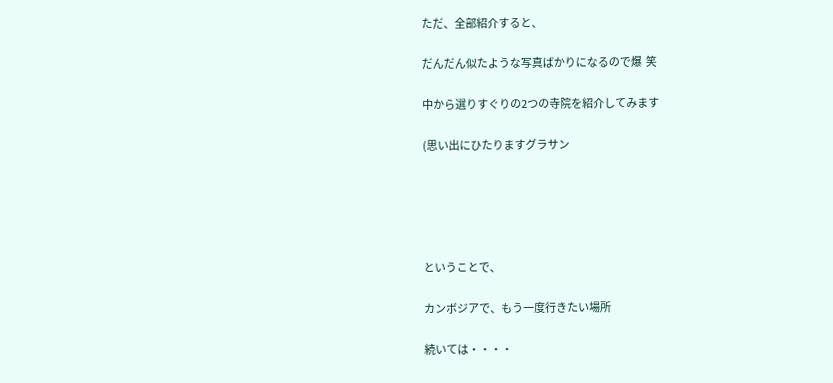ただ、全部紹介すると、

だんだん似たような写真ばかりになるので爆  笑

中から選りすぐりの2つの寺院を紹介してみます

(思い出にひたりますグラサン





ということで、

カンボジアで、もう一度行きたい場所

続いては・・・・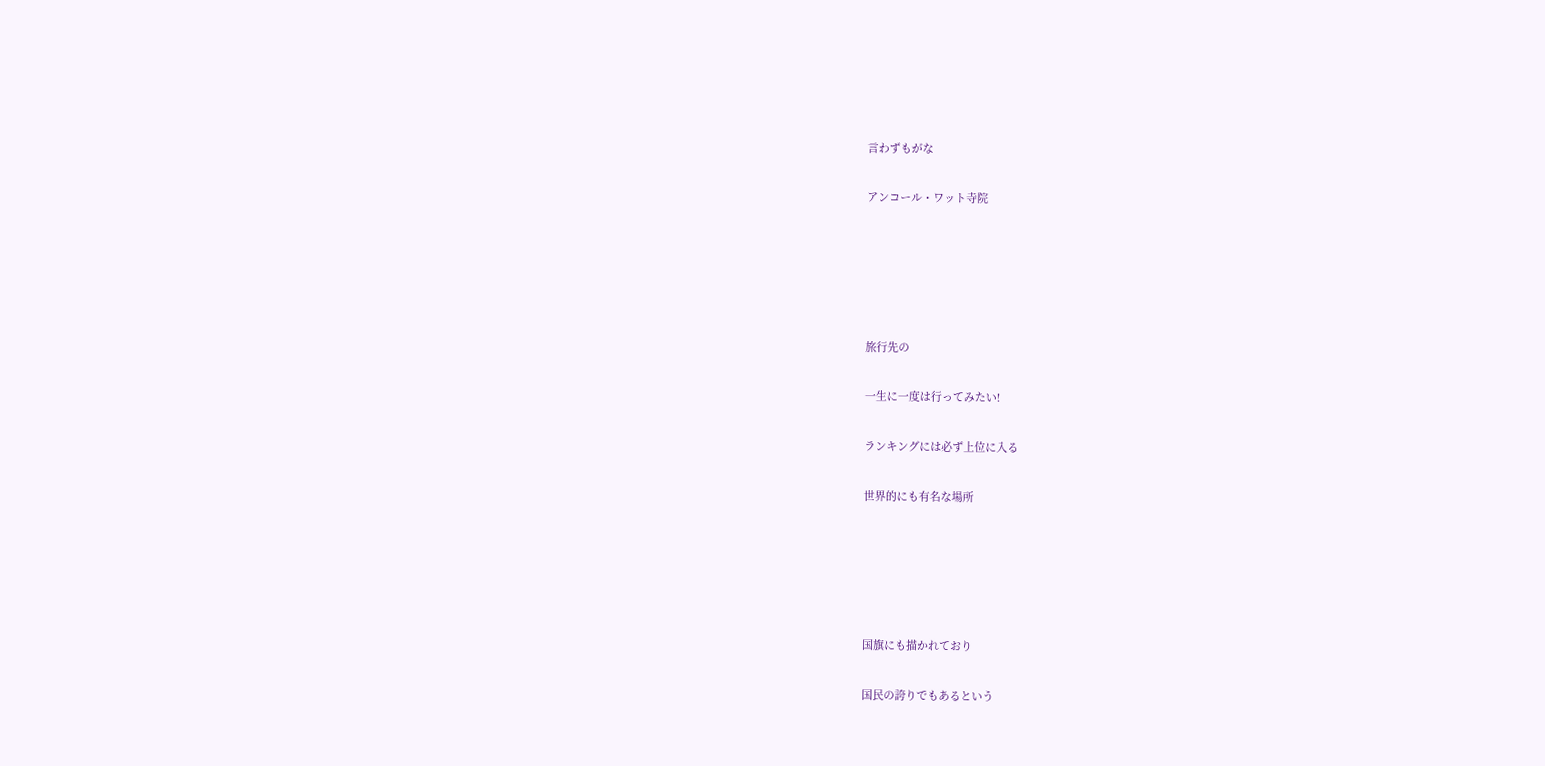言わずもがな

アンコール・ワット寺院





旅行先の

一生に一度は行ってみたい!

ランキングには必ず上位に入る

世界的にも有名な場所





国旗にも描かれており

国民の誇りでもあるという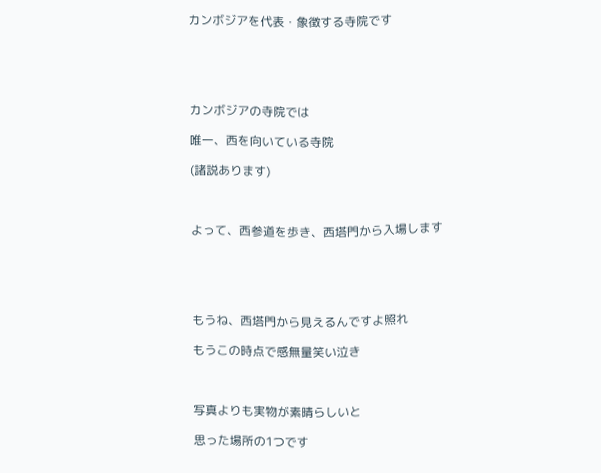カンボジアを代表・象徴する寺院です





カンボジアの寺院では

唯一、西を向いている寺院

(諸説あります)



よって、西参道を歩き、西塔門から入場します





もうね、西塔門から見えるんですよ照れ

もうこの時点で感無量笑い泣き



写真よりも実物が素晴らしいと

思った場所の1つです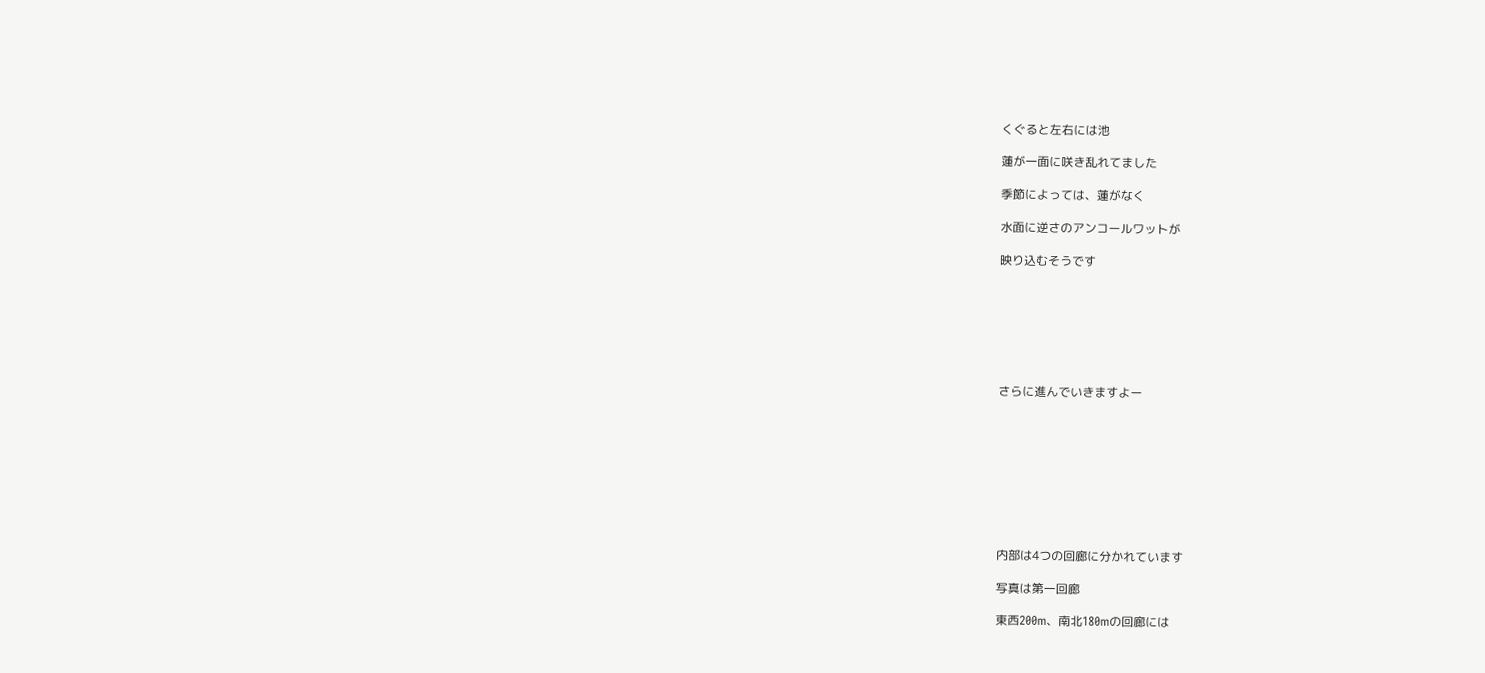くぐると左右には池

蓮が一面に咲き乱れてました

季節によっては、蓮がなく

水面に逆さのアンコールワットが

映り込むそうです







さらに進んでいきますよー









内部は4つの回廊に分かれています

写真は第一回廊

東西200m、南北180mの回廊には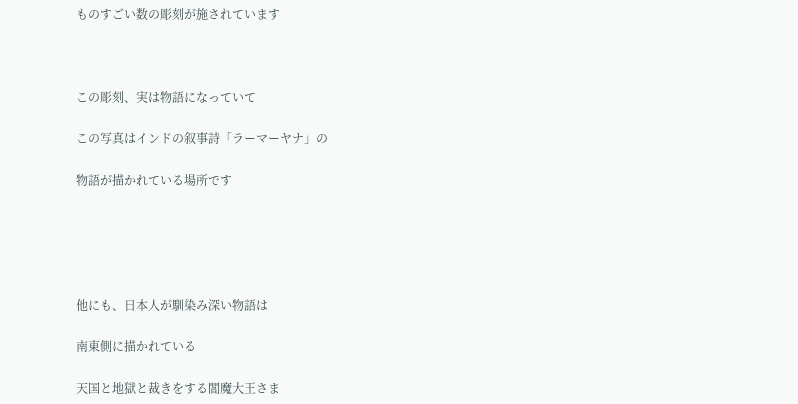ものすごい数の彫刻が施されています



この彫刻、実は物語になっていて

この写真はインドの叙事詩「ラーマーヤナ」の

物語が描かれている場所です





他にも、日本人が馴染み深い物語は

南東側に描かれている

天国と地獄と裁きをする閻魔大王さま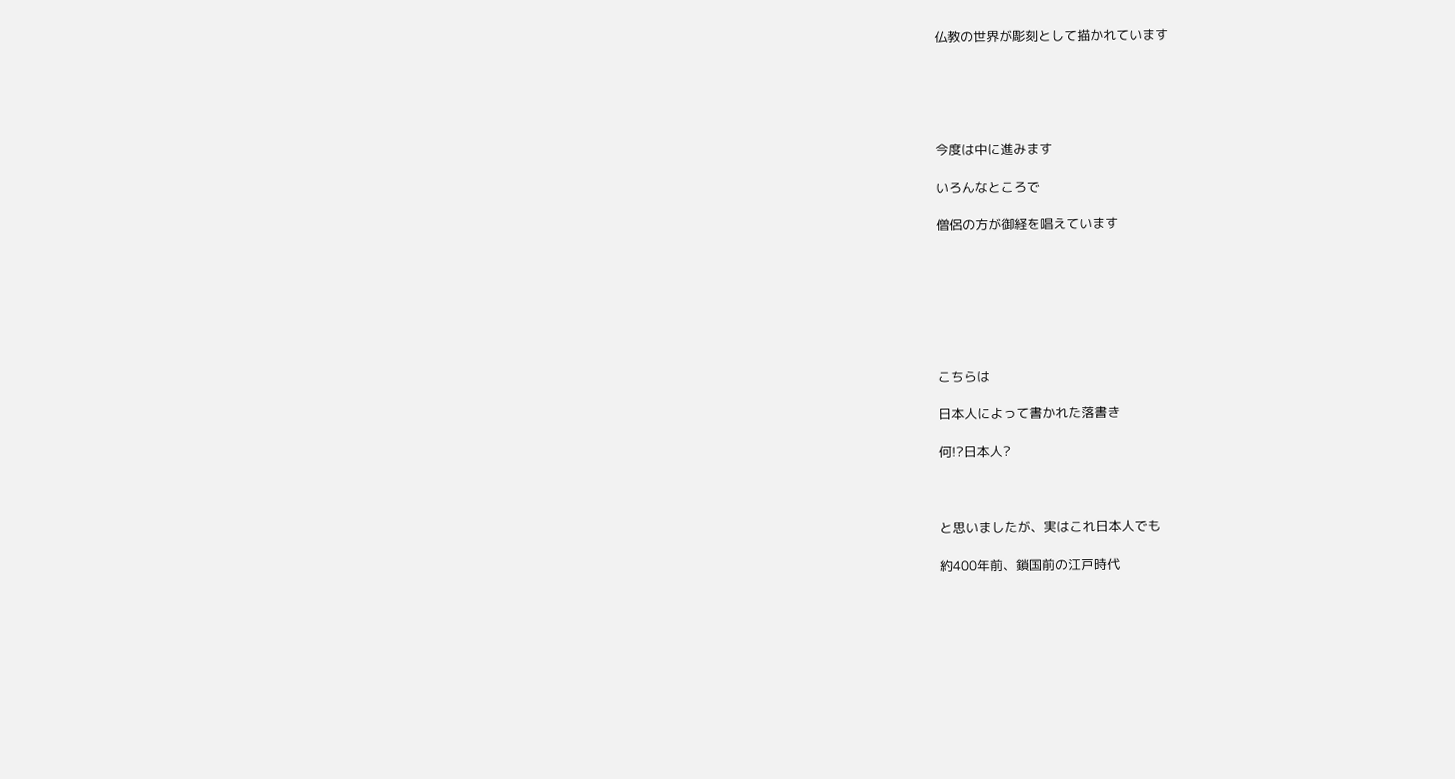仏教の世界が彫刻として描かれています





今度は中に進みます

いろんなところで

僧侶の方が御経を唱えています







こちらは

日本人によって書かれた落書き

何!?日本人?



と思いましたが、実はこれ日本人でも

約400年前、鎖国前の江戸時代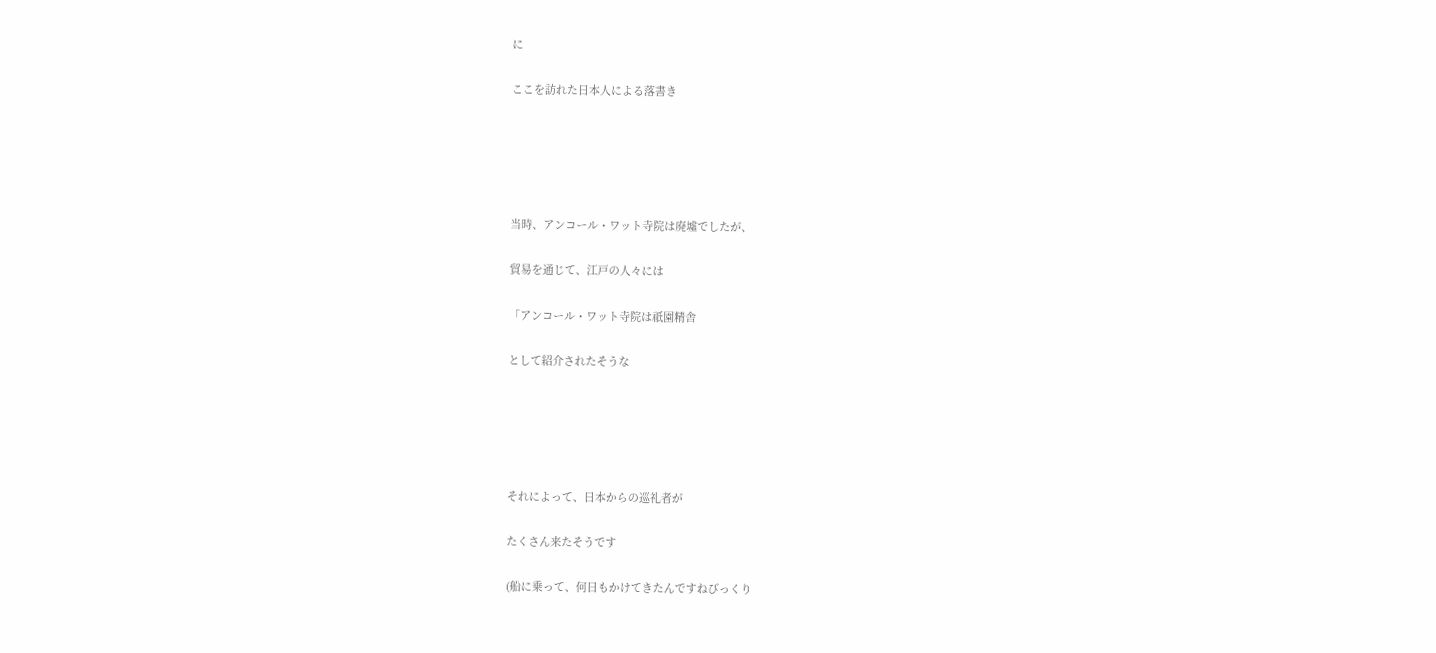に

ここを訪れた日本人による落書き





当時、アンコール・ワット寺院は廃墟でしたが、

貿易を通じて、江戸の人々には

「アンコール・ワット寺院は祇園精舎

として紹介されたそうな





それによって、日本からの巡礼者が

たくさん来たそうです

(船に乗って、何日もかけてきたんですねびっくり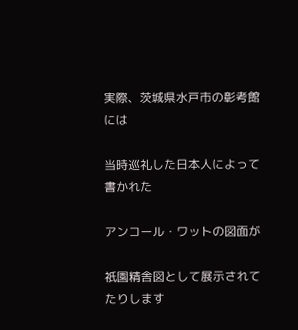実際、茨城県水戸市の彰考館には

当時巡礼した日本人によって書かれた

アンコール・ワットの図面が

祇園精舎図として展示されてたりします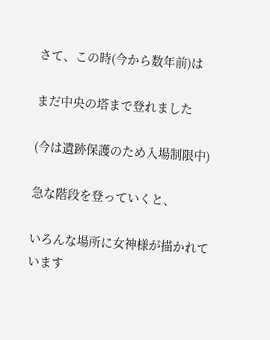さて、この時(今から数年前)は

まだ中央の塔まで登れました

(今は遺跡保護のため入場制限中)

急な階段を登っていくと、

いろんな場所に女神様が描かれています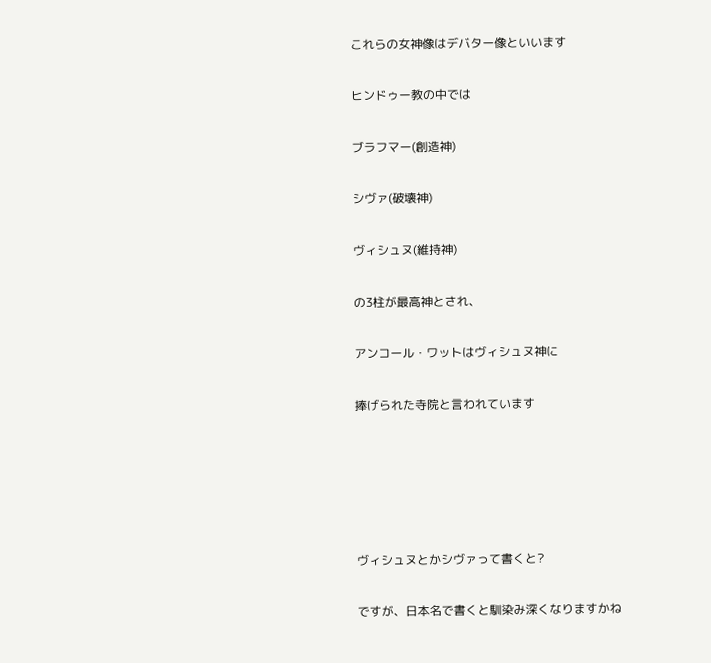これらの女神像はデバター像といいます

ヒンドゥー教の中では

ブラフマー(創造神)

シヴァ(破壊神)

ヴィシュヌ(維持神)

の3柱が最高神とされ、

アンコール・ワットはヴィシュヌ神に

捧げられた寺院と言われています





ヴィシュヌとかシヴァって書くと?

ですが、日本名で書くと馴染み深くなりますかね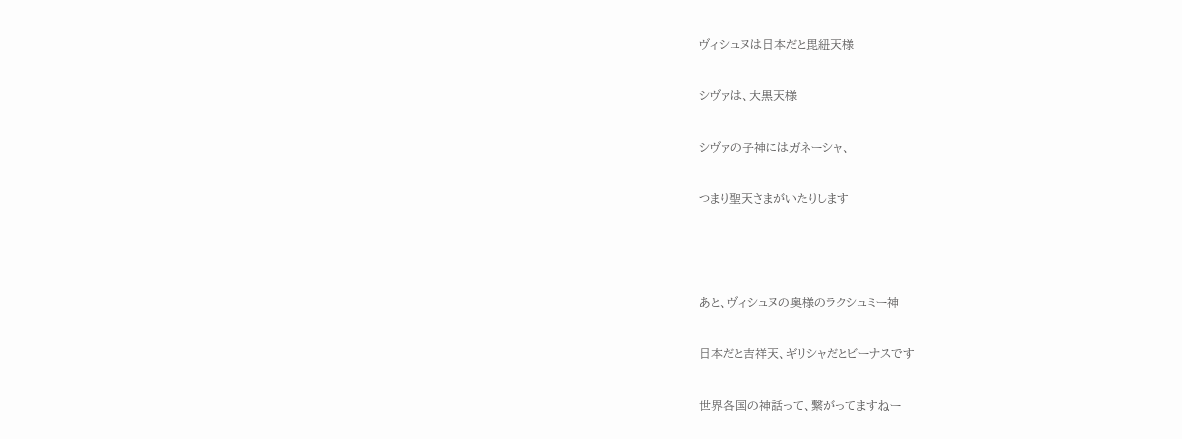ヴィシュヌは日本だと毘紐天様

シヴァは、大黒天様

シヴァの子神にはガネーシャ、

つまり聖天さまがいたりします



あと、ヴィシュヌの奥様のラクシュミー神

日本だと吉祥天、ギリシャだとビーナスです

世界各国の神話って、繋がってますねー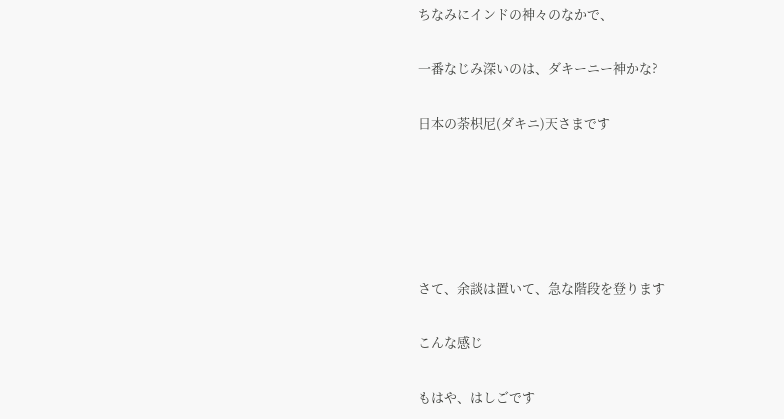ちなみにインドの神々のなかで、

一番なじみ深いのは、ダキーニー神かな?

日本の荼枳尼(ダキニ)天さまです





さて、余談は置いて、急な階段を登ります

こんな感じ

もはや、はしごです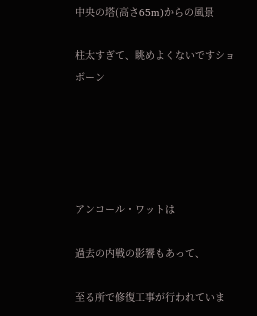中央の塔(高さ65m)からの風景

柱太すぎて、眺めよくないですショボーン





アンコール・ワットは

過去の内戦の影響もあって、

至る所で修復工事が行われていま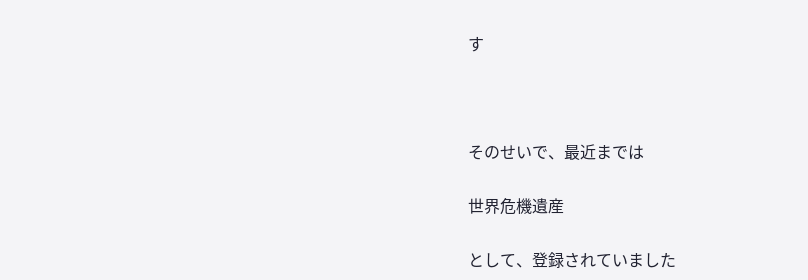す



そのせいで、最近までは

世界危機遺産

として、登録されていました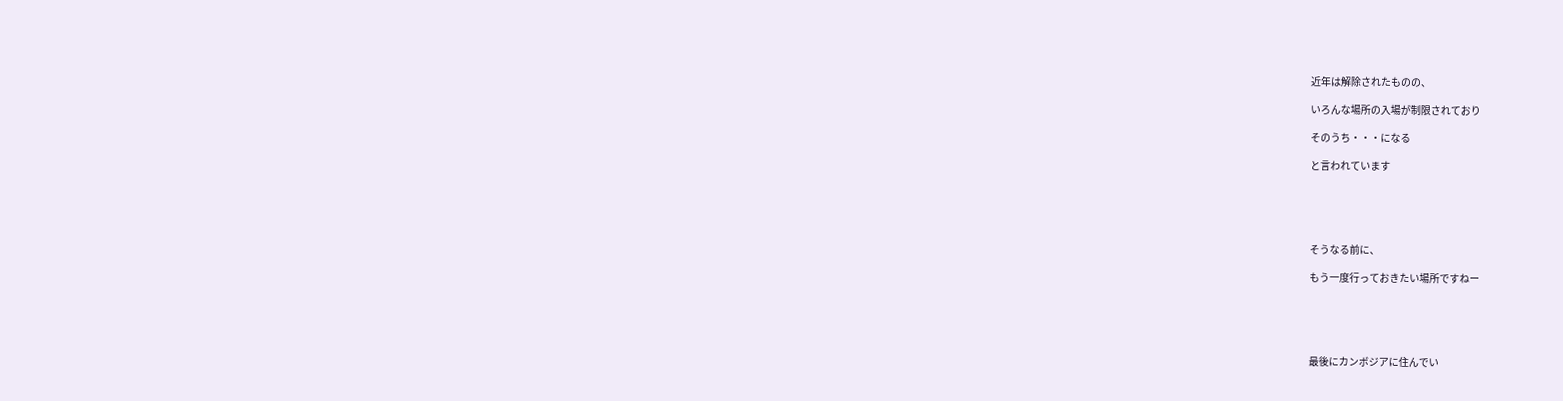近年は解除されたものの、

いろんな場所の入場が制限されており

そのうち・・・になる

と言われています





そうなる前に、

もう一度行っておきたい場所ですねー





最後にカンボジアに住んでい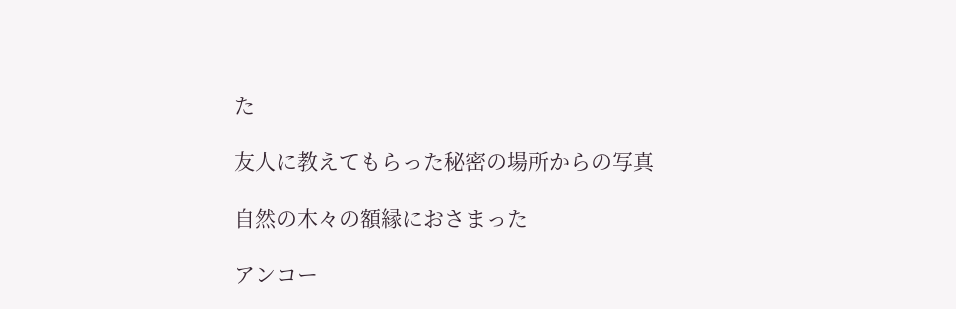た

友人に教えてもらった秘密の場所からの写真

自然の木々の額縁におさまった

アンコー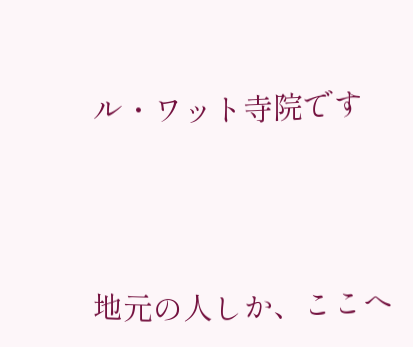ル・ワット寺院です





地元の人しか、ここへ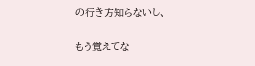の行き方知らないし、

もう覚えてな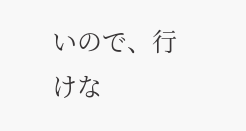いので、行けな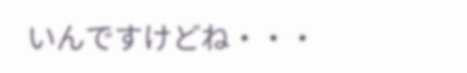いんですけどね・・・